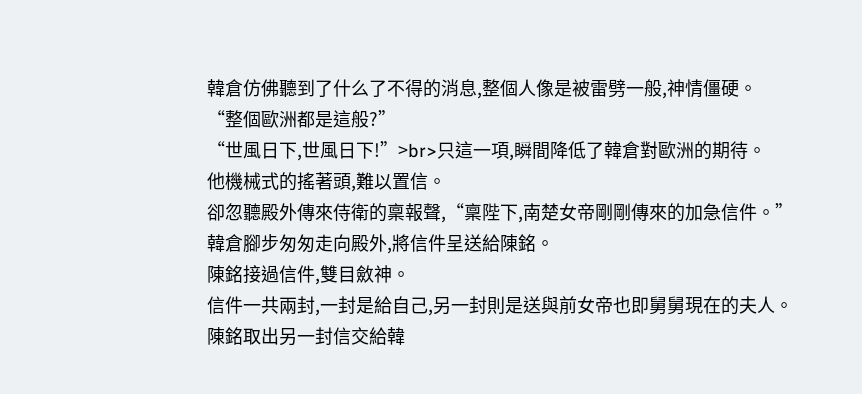韓倉仿佛聽到了什么了不得的消息,整個人像是被雷劈一般,神情僵硬。
“整個歐洲都是這般?”
“世風日下,世風日下!”>br>只這一項,瞬間降低了韓倉對歐洲的期待。
他機械式的搖著頭,難以置信。
卻忽聽殿外傳來侍衛的稟報聲,“稟陛下,南楚女帝剛剛傳來的加急信件。”
韓倉腳步匆匆走向殿外,將信件呈送給陳銘。
陳銘接過信件,雙目斂神。
信件一共兩封,一封是給自己,另一封則是送與前女帝也即舅舅現在的夫人。
陳銘取出另一封信交給韓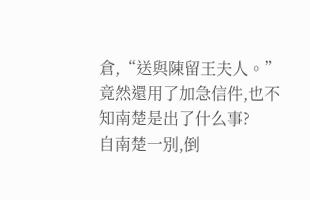倉,“送與陳留王夫人。”
竟然還用了加急信件,也不知南楚是出了什么事?
自南楚一別,倒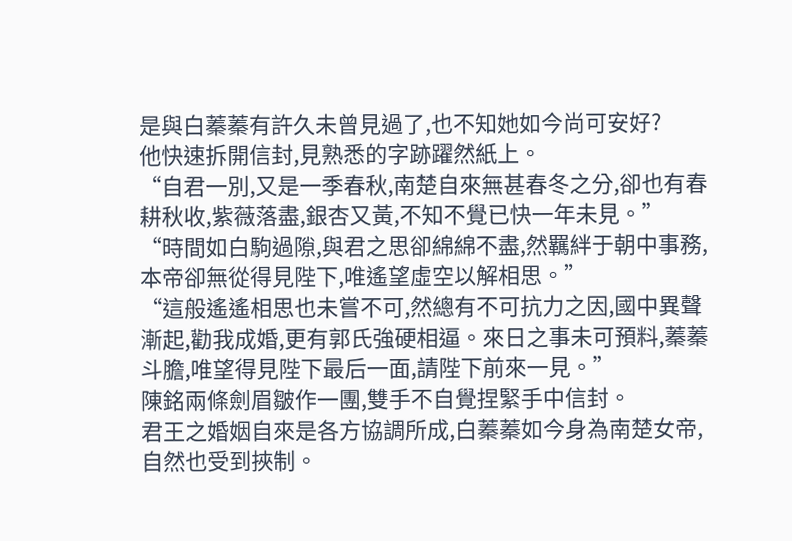是與白蓁蓁有許久未曾見過了,也不知她如今尚可安好?
他快速拆開信封,見熟悉的字跡躍然紙上。
“自君一別,又是一季春秋,南楚自來無甚春冬之分,卻也有春耕秋收,紫薇落盡,銀杏又黃,不知不覺已快一年未見。”
“時間如白駒過隙,與君之思卻綿綿不盡,然羈絆于朝中事務,本帝卻無從得見陛下,唯遙望虛空以解相思。”
“這般遙遙相思也未嘗不可,然總有不可抗力之因,國中異聲漸起,勸我成婚,更有郭氏強硬相逼。來日之事未可預料,蓁蓁斗膽,唯望得見陛下最后一面,請陛下前來一見。”
陳銘兩條劍眉皺作一團,雙手不自覺捏緊手中信封。
君王之婚姻自來是各方協調所成,白蓁蓁如今身為南楚女帝,自然也受到挾制。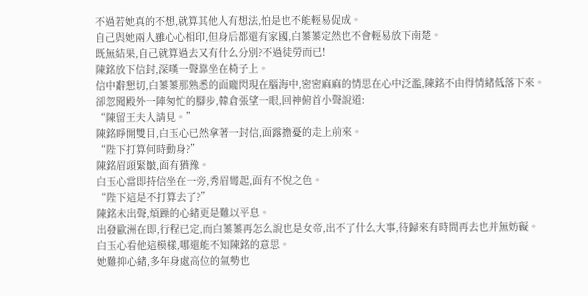不過若她真的不想,就算其他人有想法,怕是也不能輕易促成。
自己與她兩人雖心心相印,但身后都還有家國,白蓁蓁定然也不會輕易放下南楚。
既無結果,自己就算過去又有什么分別?不過徒勞而已!
陳銘放下信封,深嘆一聲靠坐在椅子上。
信中辭懇切,白蓁蓁那熟悉的面龐閃現在腦海中,密密麻麻的情思在心中泛濫,陳銘不由得情緒低落下來。
卻忽聞殿外一陣匆忙的腳步,韓倉張望一眼,回神俯首小聲說道:
“陳留王夫人請見。”
陳銘睜開雙目,白玉心已然拿著一封信,面露擔憂的走上前來。
“陛下打算何時動身?”
陳銘眉頭緊皺,面有猶豫。
白玉心當即持信坐在一旁,秀眉彎起,面有不悅之色。
“陛下這是不打算去了?”
陳銘未出聲,煩躁的心緒更是難以平息。
出發歐洲在即,行程已定,而白蓁蓁再怎么說也是女帝,出不了什么大事,待歸來有時間再去也并無妨礙。
白玉心看他這模樣,哪還能不知陳銘的意思。
她難抑心緒,多年身處高位的氣勢也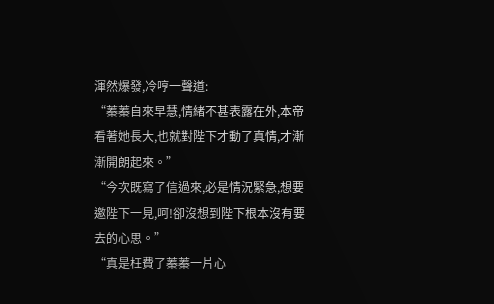渾然爆發,冷哼一聲道:
“蓁蓁自來早慧,情緒不甚表露在外,本帝看著她長大,也就對陛下才動了真情,才漸漸開朗起來。”
“今次既寫了信過來,必是情況緊急,想要邀陛下一見,呵!卻沒想到陛下根本沒有要去的心思。”
“真是枉費了蓁蓁一片心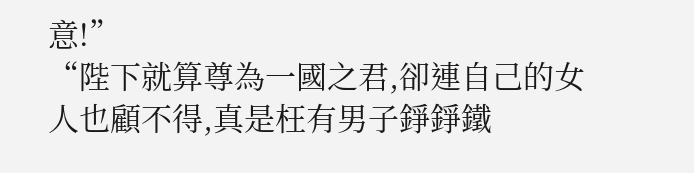意!”
“陛下就算尊為一國之君,卻連自己的女人也顧不得,真是枉有男子錚錚鐵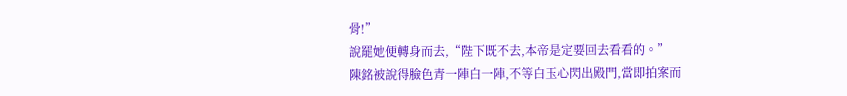骨!”
說罷她便轉身而去,“陛下既不去,本帝是定要回去看看的。”
陳銘被說得臉色青一陣白一陣,不等白玉心閃出殿門,當即拍案而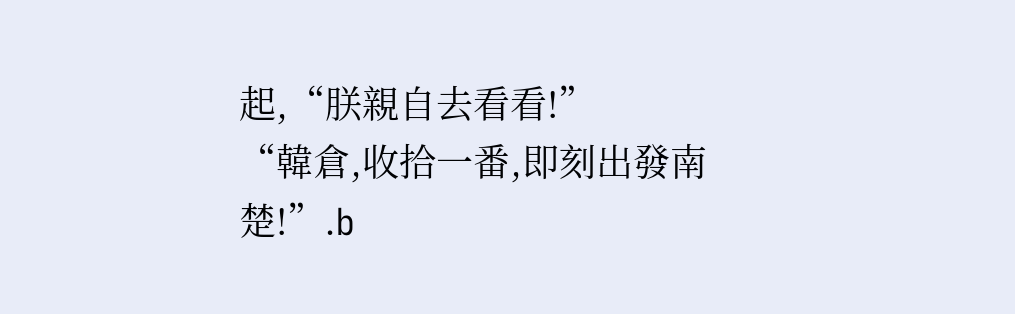起,“朕親自去看看!”
“韓倉,收拾一番,即刻出發南楚!”.b